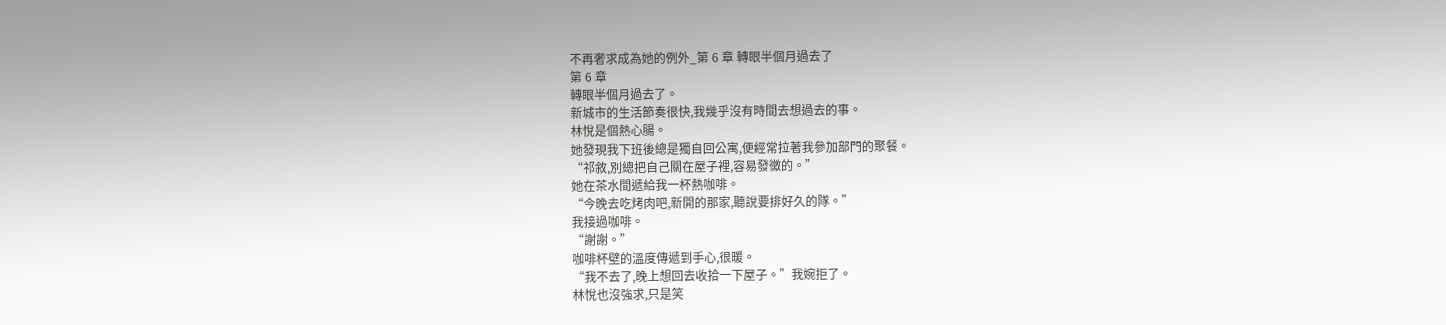不再奢求成為她的例外_第 6 章 轉眼半個月過去了
第 6 章
轉眼半個月過去了。
新城市的生活節奏很快,我幾乎沒有時間去想過去的事。
林悅是個熱心腸。
她發現我下班後總是獨自回公寓,便經常拉著我參加部門的聚餐。
“祁敘,別總把自己關在屋子裡,容易發黴的。”
她在茶水間遞給我一杯熱咖啡。
“今晚去吃烤肉吧,新開的那家,聽說要排好久的隊。”
我接過咖啡。
“謝謝。”
咖啡杯壁的溫度傳遞到手心,很暖。
“我不去了,晚上想回去收拾一下屋子。”我婉拒了。
林悅也沒強求,只是笑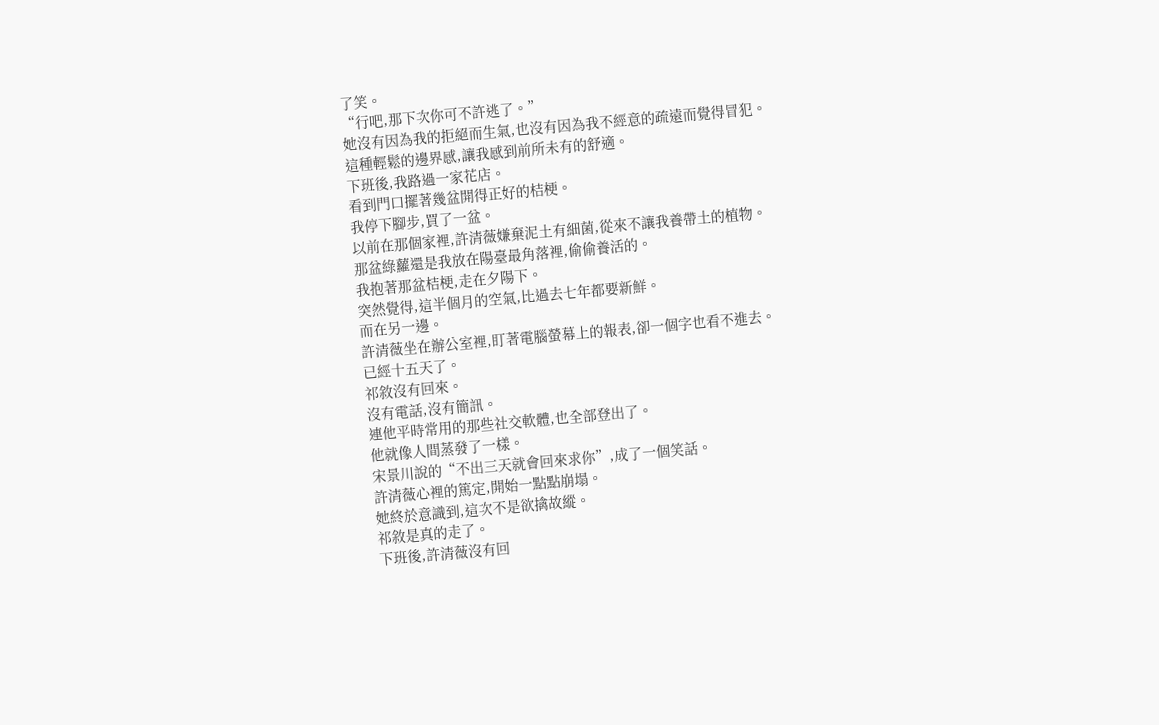了笑。
“行吧,那下次你可不許逃了。”
她沒有因為我的拒絕而生氣,也沒有因為我不經意的疏遠而覺得冒犯。
這種輕鬆的邊界感,讓我感到前所未有的舒適。
下班後,我路過一家花店。
看到門口擺著幾盆開得正好的桔梗。
我停下腳步,買了一盆。
以前在那個家裡,許清薇嫌棄泥土有細菌,從來不讓我養帶土的植物。
那盆綠蘿還是我放在陽臺最角落裡,偷偷養活的。
我抱著那盆桔梗,走在夕陽下。
突然覺得,這半個月的空氣,比過去七年都要新鮮。
而在另一邊。
許清薇坐在辦公室裡,盯著電腦螢幕上的報表,卻一個字也看不進去。
已經十五天了。
祁敘沒有回來。
沒有電話,沒有簡訊。
連他平時常用的那些社交軟體,也全部登出了。
他就像人間蒸發了一樣。
宋景川說的“不出三天就會回來求你”,成了一個笑話。
許清薇心裡的篤定,開始一點點崩塌。
她終於意識到,這次不是欲擒故縱。
祁敘是真的走了。
下班後,許清薇沒有回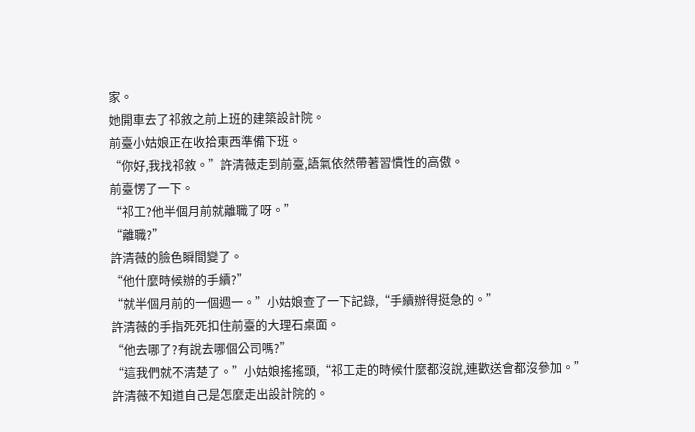家。
她開車去了祁敘之前上班的建築設計院。
前臺小姑娘正在收拾東西準備下班。
“你好,我找祁敘。”許清薇走到前臺,語氣依然帶著習慣性的高傲。
前臺愣了一下。
“祁工?他半個月前就離職了呀。”
“離職?”
許清薇的臉色瞬間變了。
“他什麼時候辦的手續?”
“就半個月前的一個週一。”小姑娘查了一下記錄,“手續辦得挺急的。”
許清薇的手指死死扣住前臺的大理石桌面。
“他去哪了?有說去哪個公司嗎?”
“這我們就不清楚了。”小姑娘搖搖頭,“祁工走的時候什麼都沒說,連歡送會都沒參加。”
許清薇不知道自己是怎麼走出設計院的。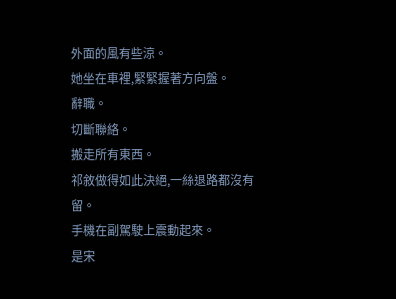外面的風有些涼。
她坐在車裡,緊緊握著方向盤。
辭職。
切斷聯絡。
搬走所有東西。
祁敘做得如此決絕,一絲退路都沒有留。
手機在副駕駛上震動起來。
是宋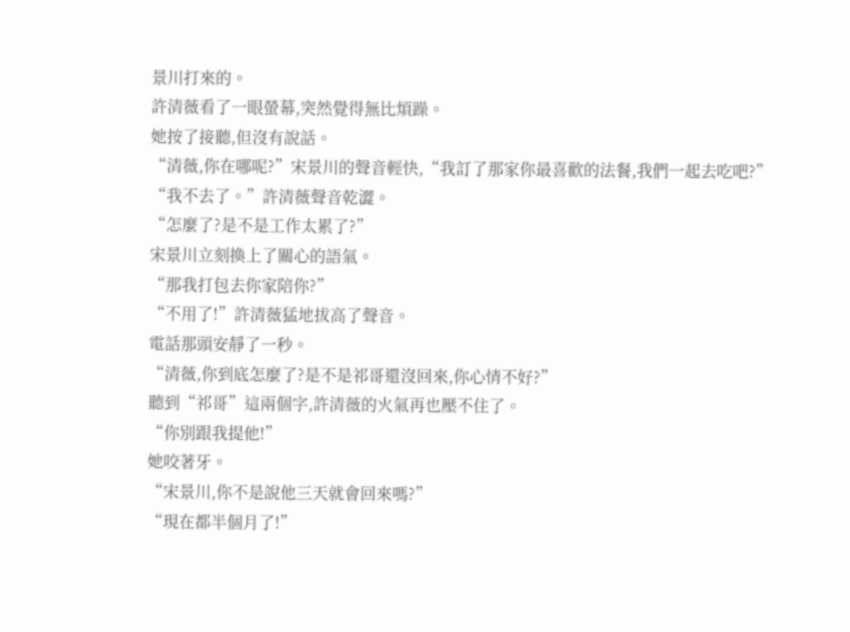景川打來的。
許清薇看了一眼螢幕,突然覺得無比煩躁。
她按了接聽,但沒有說話。
“清薇,你在哪呢?”宋景川的聲音輕快,“我訂了那家你最喜歡的法餐,我們一起去吃吧?”
“我不去了。”許清薇聲音乾澀。
“怎麼了?是不是工作太累了?”
宋景川立刻換上了關心的語氣。
“那我打包去你家陪你?”
“不用了!”許清薇猛地拔高了聲音。
電話那頭安靜了一秒。
“清薇,你到底怎麼了?是不是祁哥還沒回來,你心情不好?”
聽到“祁哥”這兩個字,許清薇的火氣再也壓不住了。
“你別跟我提他!”
她咬著牙。
“宋景川,你不是說他三天就會回來嗎?”
“現在都半個月了!”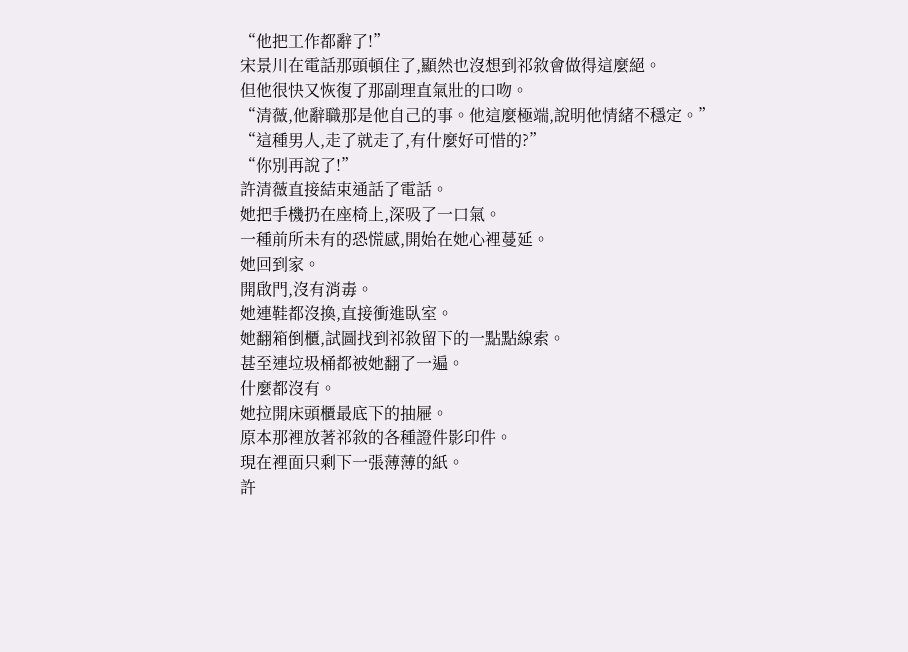“他把工作都辭了!”
宋景川在電話那頭頓住了,顯然也沒想到祁敘會做得這麼絕。
但他很快又恢復了那副理直氣壯的口吻。
“清薇,他辭職那是他自己的事。他這麼極端,說明他情緒不穩定。”
“這種男人,走了就走了,有什麼好可惜的?”
“你別再說了!”
許清薇直接結束通話了電話。
她把手機扔在座椅上,深吸了一口氣。
一種前所未有的恐慌感,開始在她心裡蔓延。
她回到家。
開啟門,沒有消毒。
她連鞋都沒換,直接衝進臥室。
她翻箱倒櫃,試圖找到祁敘留下的一點點線索。
甚至連垃圾桶都被她翻了一遍。
什麼都沒有。
她拉開床頭櫃最底下的抽屜。
原本那裡放著祁敘的各種證件影印件。
現在裡面只剩下一張薄薄的紙。
許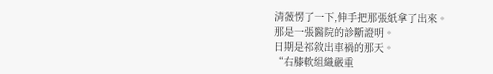清薇愣了一下,伸手把那張紙拿了出來。
那是一張醫院的診斷證明。
日期是祁敘出車禍的那天。
“右膝軟組織嚴重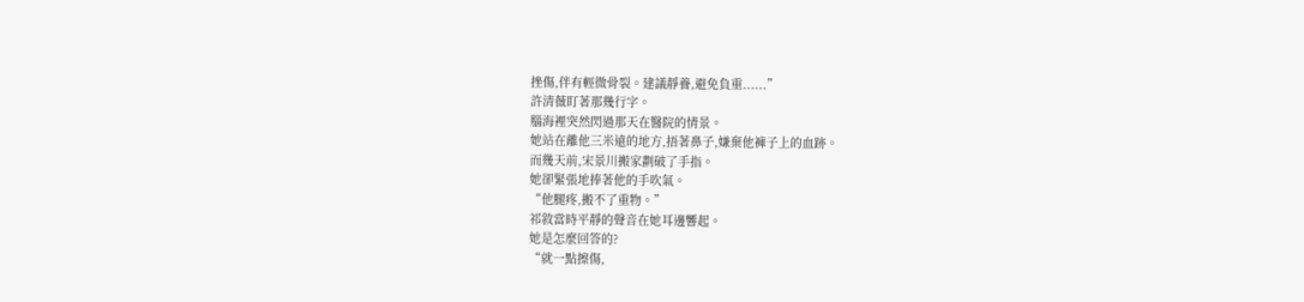挫傷,伴有輕微骨裂。建議靜養,避免負重......”
許清薇盯著那幾行字。
腦海裡突然閃過那天在醫院的情景。
她站在離他三米遠的地方,捂著鼻子,嫌棄他褲子上的血跡。
而幾天前,宋景川搬家劃破了手指。
她卻緊張地捧著他的手吹氣。
“他腿疼,搬不了重物。”
祁敘當時平靜的聲音在她耳邊響起。
她是怎麼回答的?
“就一點擦傷,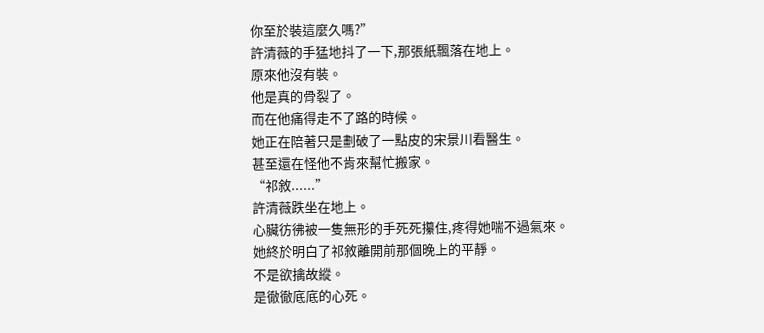你至於裝這麼久嗎?”
許清薇的手猛地抖了一下,那張紙飄落在地上。
原來他沒有裝。
他是真的骨裂了。
而在他痛得走不了路的時候。
她正在陪著只是劃破了一點皮的宋景川看醫生。
甚至還在怪他不肯來幫忙搬家。
“祁敘......”
許清薇跌坐在地上。
心臟彷彿被一隻無形的手死死攥住,疼得她喘不過氣來。
她終於明白了祁敘離開前那個晚上的平靜。
不是欲擒故縱。
是徹徹底底的心死。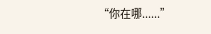“你在哪......”